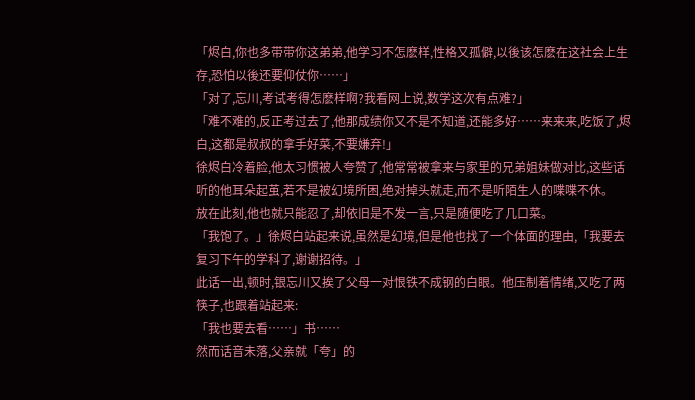「烬白,你也多带带你这弟弟,他学习不怎麽样,性格又孤僻,以後该怎麽在这社会上生存,恐怕以後还要仰仗你……」
「对了,忘川,考试考得怎麽样啊?我看网上说,数学这次有点难?」
「难不难的,反正考过去了,他那成绩你又不是不知道,还能多好……来来来,吃饭了,烬白,这都是叔叔的拿手好菜,不要嫌弃!」
徐烬白冷着脸,他太习惯被人夸赞了,他常常被拿来与家里的兄弟姐妹做对比,这些话听的他耳朵起茧,若不是被幻境所困,绝对掉头就走,而不是听陌生人的喋喋不休。
放在此刻,他也就只能忍了,却依旧是不发一言,只是随便吃了几口菜。
「我饱了。」徐烬白站起来说,虽然是幻境,但是他也找了一个体面的理由,「我要去复习下午的学科了,谢谢招待。」
此话一出,顿时,银忘川又挨了父母一对恨铁不成钢的白眼。他压制着情绪,又吃了两筷子,也跟着站起来:
「我也要去看……」书……
然而话音未落,父亲就「夸」的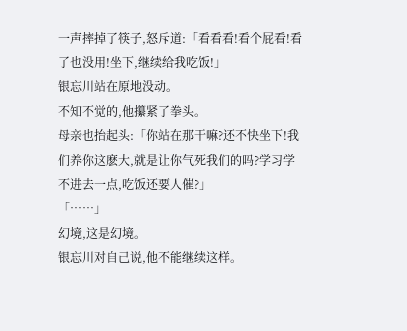一声摔掉了筷子,怒斥道:「看看看!看个屁看!看了也没用!坐下,继续给我吃饭!」
银忘川站在原地没动。
不知不觉的,他攥紧了拳头。
母亲也抬起头:「你站在那干嘛?还不快坐下!我们养你这麽大,就是让你气死我们的吗?学习学不进去一点,吃饭还要人催?」
「……」
幻境,这是幻境。
银忘川对自己说,他不能继续这样。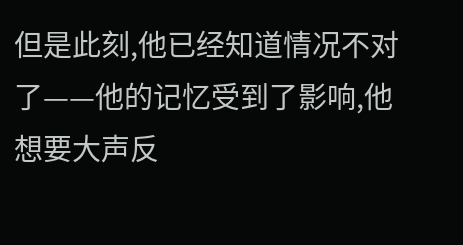但是此刻,他已经知道情况不对了——他的记忆受到了影响,他想要大声反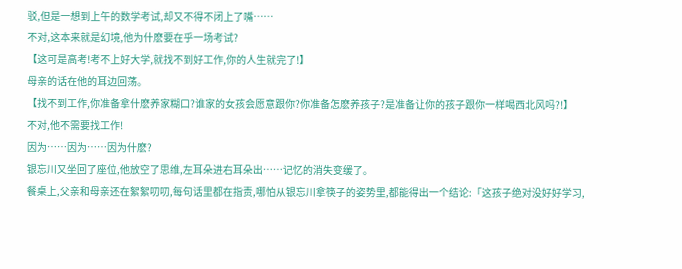驳,但是一想到上午的数学考试,却又不得不闭上了嘴……
不对,这本来就是幻境,他为什麽要在乎一场考试?
【这可是高考!考不上好大学,就找不到好工作,你的人生就完了!】
母亲的话在他的耳边回荡。
【找不到工作,你准备拿什麽养家糊口?谁家的女孩会愿意跟你?你准备怎麽养孩子?是准备让你的孩子跟你一样喝西北风吗?!】
不对,他不需要找工作!
因为……因为……因为什麽?
银忘川又坐回了座位,他放空了思维,左耳朵进右耳朵出……记忆的消失变缓了。
餐桌上,父亲和母亲还在絮絮叨叨,每句话里都在指责,哪怕从银忘川拿筷子的姿势里,都能得出一个结论:「这孩子绝对没好好学习,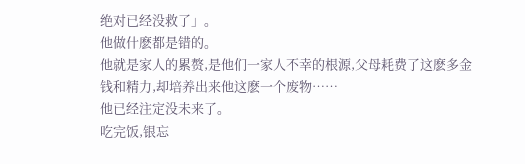绝对已经没救了」。
他做什麽都是错的。
他就是家人的累赘,是他们一家人不幸的根源,父母耗费了这麽多金钱和精力,却培养出来他这麽一个废物……
他已经注定没未来了。
吃完饭,银忘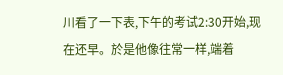川看了一下表,下午的考试2:30开始,现在还早。於是他像往常一样,端着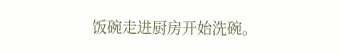饭碗走进厨房开始洗碗。